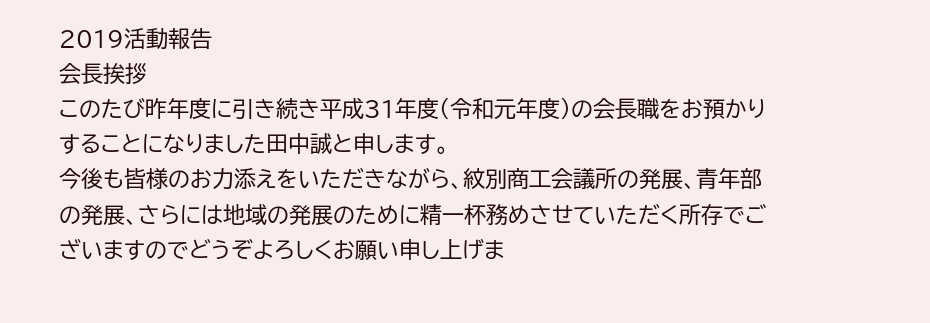2019活動報告
会長挨拶
このたび昨年度に引き続き平成31年度(令和元年度)の会長職をお預かりすることになりました田中誠と申します。
今後も皆様のお力添えをいただきながら、紋別商工会議所の発展、青年部の発展、さらには地域の発展のために精一杯務めさせていただく所存でございますのでどうぞよろしくお願い申し上げま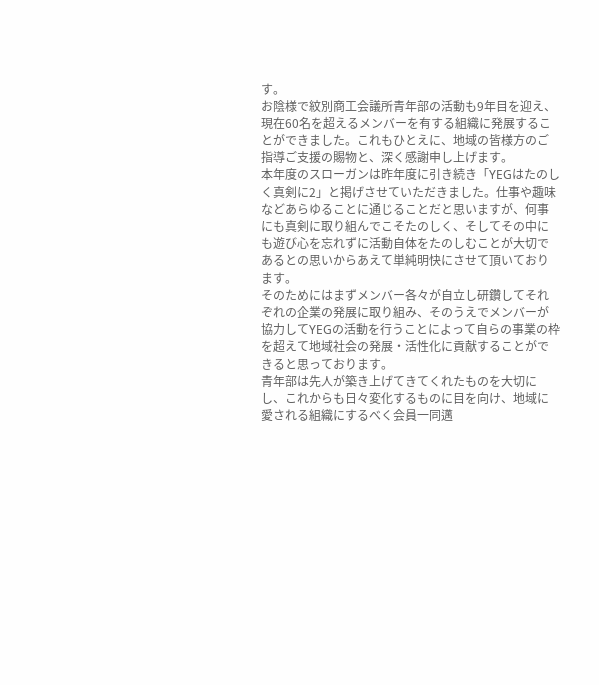す。
お陰様で紋別商工会議所青年部の活動も9年目を迎え、現在60名を超えるメンバーを有する組織に発展することができました。これもひとえに、地域の皆様方のご指導ご支援の賜物と、深く感謝申し上げます。
本年度のスローガンは昨年度に引き続き「YEGはたのしく真剣に2」と掲げさせていただきました。仕事や趣味などあらゆることに通じることだと思いますが、何事にも真剣に取り組んでこそたのしく、そしてその中にも遊び心を忘れずに活動自体をたのしむことが大切であるとの思いからあえて単純明快にさせて頂いております。
そのためにはまずメンバー各々が自立し研鑽してそれぞれの企業の発展に取り組み、そのうえでメンバーが協力してYEGの活動を行うことによって自らの事業の枠を超えて地域社会の発展・活性化に貢献することができると思っております。
青年部は先人が築き上げてきてくれたものを大切にし、これからも日々変化するものに目を向け、地域に愛される組織にするべく会員一同邁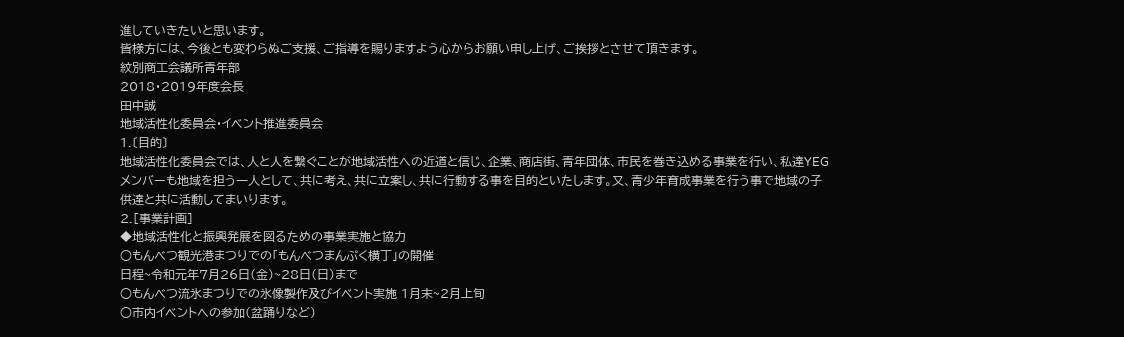進していきたいと思います。
皆様方には、今後とも変わらぬご支援、ご指導を賜りますよう心からお願い申し上げ、ご挨拶とさせて頂きます。
紋別商工会議所青年部
2018・2019年度会長
田中誠
地域活性化委員会・イベント推進委員会
1.〔目的〕
地域活性化委員会では、人と人を繋ぐことが地域活性への近道と信じ、企業、商店街、青年団体、市民を巻き込める事業を行い、私達YEGメンバーも地域を担う一人として、共に考え、共に立案し、共に行動する事を目的といたします。又、青少年育成事業を行う事で地域の子供達と共に活動してまいります。
2.[事業計画]
◆地域活性化と振興発展を図るための事業実施と協力
○もんべつ観光港まつりでの「もんべつまんぷく横丁」の開催
日程~令和元年7月26日(金)~28日(日)まで
○もんべつ流氷まつりでの氷像製作及びイベント実施 1月末~2月上旬
○市内イベントへの参加(盆踊りなど)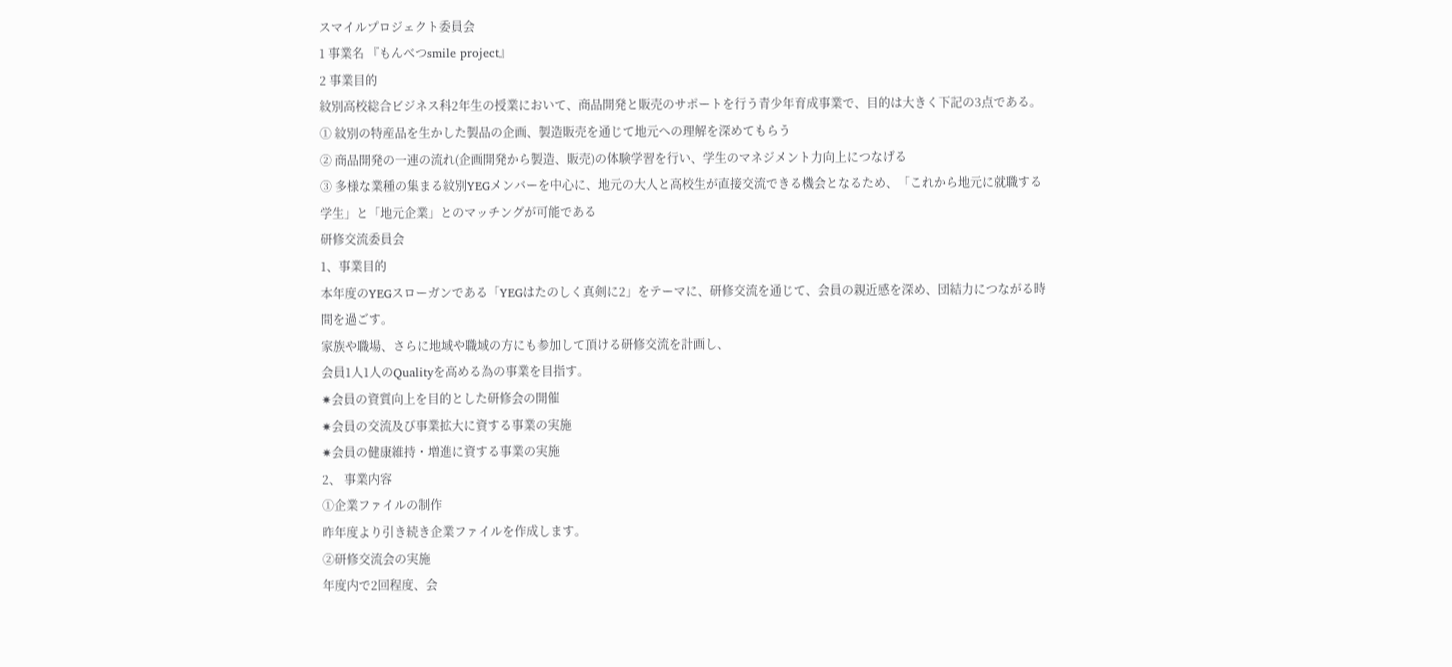スマイルプロジェクト委員会
1 事業名 『もんべつsmile project』
2 事業目的
紋別高校総合ビジネス科2年生の授業において、商品開発と販売のサポートを行う青少年育成事業で、目的は大きく下記の3点である。
① 紋別の特産品を生かした製品の企画、製造販売を通じて地元への理解を深めてもらう
② 商品開発の一連の流れ(企画開発から製造、販売)の体験学習を行い、学生のマネジメント力向上につなげる
③ 多様な業種の集まる紋別YEGメンバーを中心に、地元の大人と高校生が直接交流できる機会となるため、「これから地元に就職する学生」と「地元企業」とのマッチングが可能である
研修交流委員会
1、事業目的
本年度のYEGスローガンである「YEGはたのしく真剣に2」をテーマに、研修交流を通じて、会員の親近感を深め、団結力につながる時間を過ごす。
家族や職場、さらに地域や職域の方にも参加して頂ける研修交流を計画し、
会員1人1人のQualityを高める為の事業を目指す。
✷会員の資質向上を目的とした研修会の開催
✷会員の交流及び事業拡大に資する事業の実施
✷会員の健康維持・増進に資する事業の実施
2、 事業内容
①企業ファイルの制作
昨年度より引き続き企業ファイルを作成します。
②研修交流会の実施
年度内で2回程度、会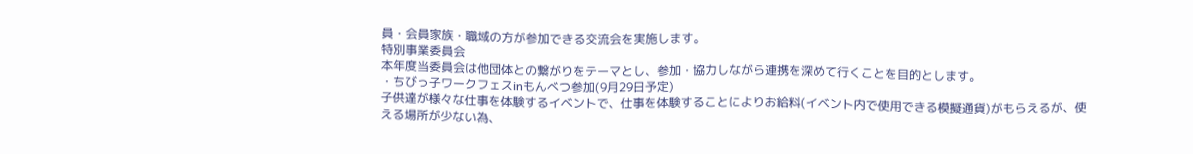員・会員家族・職域の方が参加できる交流会を実施します。
特別事業委員会
本年度当委員会は他団体との繋がりをテーマとし、参加・協力しながら連携を深めて行くことを目的とします。
・ちびっ子ワークフェスinもんべつ参加(9月29日予定)
子供達が様々な仕事を体験するイベントで、仕事を体験することによりお給料(イベント内で使用できる模擬通貨)がもらえるが、使える場所が少ない為、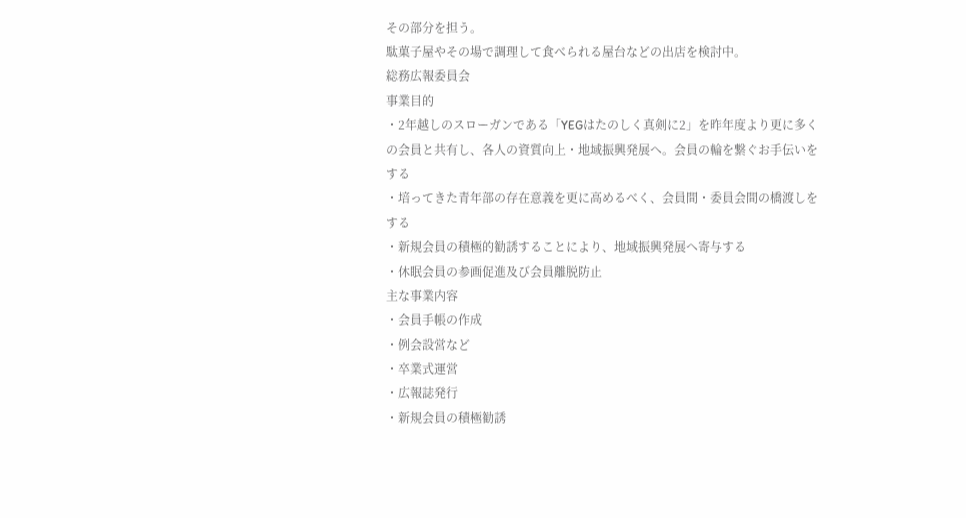その部分を担う。
駄菓子屋やその場で調理して食べられる屋台などの出店を検討中。
総務広報委員会
事業目的
・2年越しのスローガンである「YEGはたのしく真剣に2」を昨年度より更に多くの会員と共有し、各人の資質向上・地域振興発展へ。会員の輪を繋ぐお手伝いをする
・培ってきた青年部の存在意義を更に高めるべく、会員間・委員会間の橋渡しをする
・新規会員の積極的勧誘することにより、地域振興発展へ寄与する
・休眠会員の参画促進及び会員離脱防止
主な事業内容
・会員手帳の作成
・例会設営など
・卒業式運営
・広報誌発行
・新規会員の積極勧誘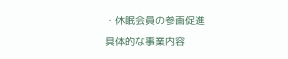・休眠会員の参画促進
具体的な事業内容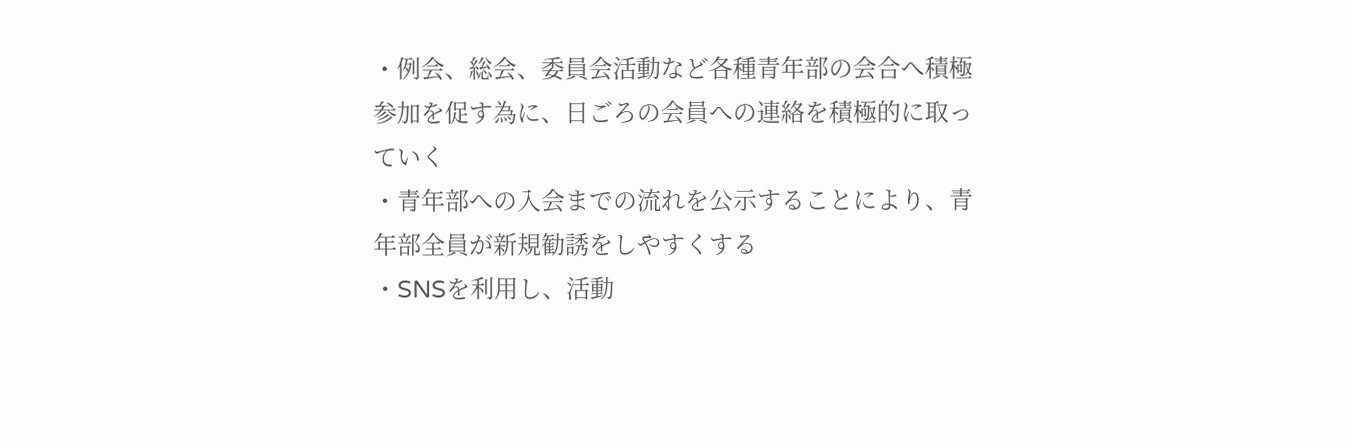・例会、総会、委員会活動など各種青年部の会合へ積極参加を促す為に、日ごろの会員への連絡を積極的に取っていく
・青年部への入会までの流れを公示することにより、青年部全員が新規勧誘をしやすくする
・SNSを利用し、活動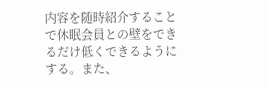内容を随時紹介することで休眠会員との壁をできるだけ低くできるようにする。また、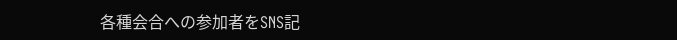各種会合への参加者をSNS記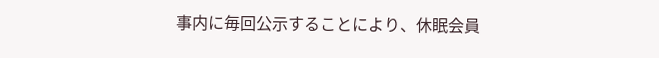事内に毎回公示することにより、休眠会員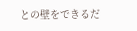との壁をできるだ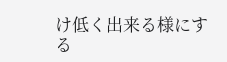け低く出来る様にする